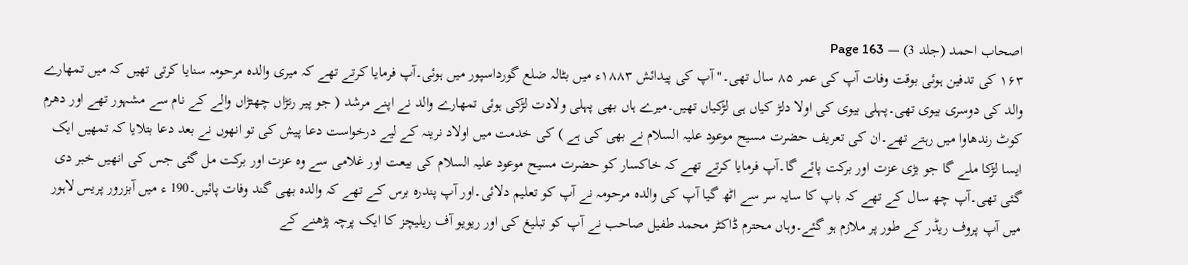اصحاب احمد (جلد 3) — Page 163
۱۶۳ کی تدفین ہوئی بوقت وفات آپ کی عمر ۸۵ سال تھی۔" آپ کی پیدائش ۱۸۸۳ء میں بٹالہ ضلع گورداسپور میں ہوئی۔آپ فرمایا کرتے تھے کہ میری والدہ مرحومہ سنایا کرتی تھیں کہ میں تمھارے والد کی دوسری بیوی تھی۔پہلی بیوی کی اولا دلڑ کیاں ہی لڑکیاں تھیں۔میرے ہاں بھی پہلی ولادت لڑکی ہوئی تمھارے والد نے اپنے مرشد ( جو پیر رنڑاں چھتڑاں والے کے نام سے مشہور تھے اور دھرم کوٹ رندھاوا میں رہتے تھے۔ان کی تعریف حضرت مسیح موعود علیہ السلام نے بھی کی ہے ) کی خدمت میں اولاد نرینہ کے لیے درخواست دعا پیش کی تو انھوں نے بعد دعا بتلایا کہ تمھیں ایک ایسا لڑکا ملے گا جو بڑی عزت اور برکت پائے گا۔آپ فرمایا کرتے تھے کہ خاکسار کو حضرت مسیح موعود علیہ السلام کی بیعت اور غلامی سے وہ عزت اور برکت مل گئی جس کی انھیں خبر دی گئی تھی۔آپ چھ سال کے تھے کہ باپ کا سایہ سر سے اٹھ گیا آپ کی والدہ مرحومہ نے آپ کو تعلیم دلائی۔اور آپ پندرہ برس کے تھے کہ والدہ بھی گند وفات پائیں۔190 ء میں آبزرور پریس لاہور میں آپ پروف ریڈر کے طور پر ملازم ہو گئے۔وہاں محترم ڈاکٹر محمد طفیل صاحب نے آپ کو تبلیغ کی اور ریویو آف ریلیچز کا ایک پرچہ پڑھنے کے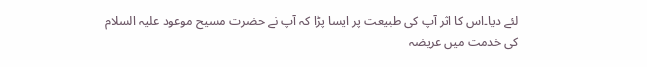لئے دیا۔اس کا اثر آپ کی طبیعت پر ایسا پڑا کہ آپ نے حضرت مسیح موعود علیہ السلام کی خدمت میں عریضہ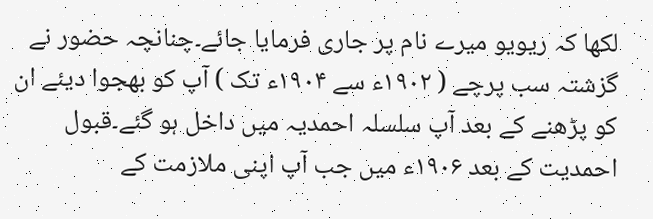لکھا کہ ریویو میرے نام پر جاری فرمایا جائے۔چنانچہ حضور نے گزشتہ سب پرچے ( ۱۹۰۲ء سے ۱۹۰۴ء تک ) آپ کو بھجوا دیئے ان کو پڑھنے کے بعد آپ سلسلہ احمدیہ میں داخل ہو گئے۔قبول احمدیت کے بعد ۱۹۰۶ء میں جب آپ اپنی ملازمت کے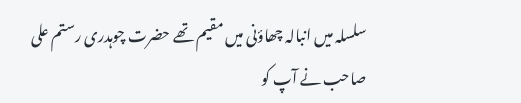سلسلہ میں انبالہ چھاؤنی میں مقیم تھے حضرت چوہدری رستم علی صاحب نے آپ کو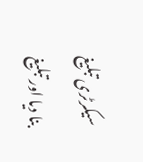سیکرٹری تبلیغ بنا دیا اور تبلیغ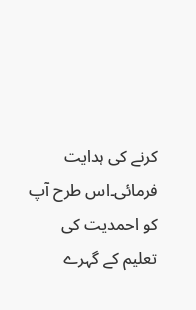کرنے کی ہدایت فرمائی۔اس طرح آپ کو احمدیت کی تعلیم کے گہرے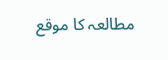مطالعہ کا موقع